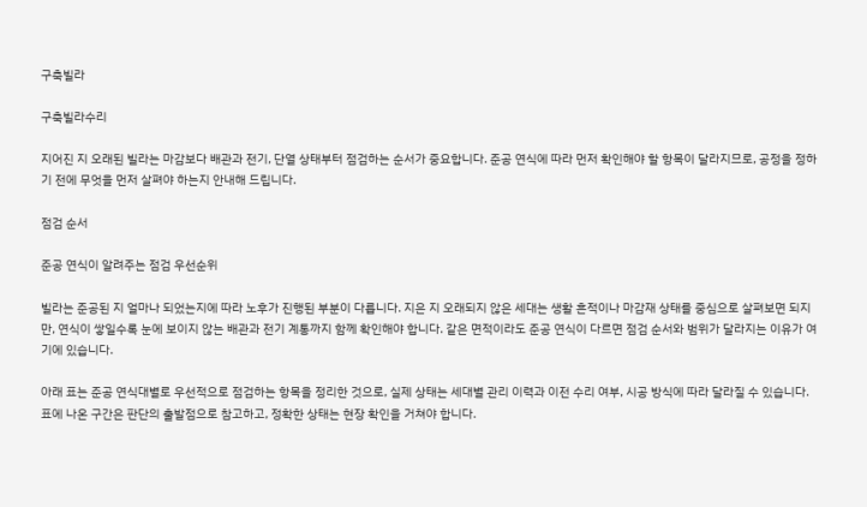구축빌라

구축빌라수리

지어진 지 오래된 빌라는 마감보다 배관과 전기, 단열 상태부터 점검하는 순서가 중요합니다. 준공 연식에 따라 먼저 확인해야 할 항목이 달라지므로, 공정을 정하기 전에 무엇을 먼저 살펴야 하는지 안내해 드립니다.

점검 순서

준공 연식이 알려주는 점검 우선순위

빌라는 준공된 지 얼마나 되었는지에 따라 노후가 진행된 부분이 다릅니다. 지은 지 오래되지 않은 세대는 생활 흔적이나 마감재 상태를 중심으로 살펴보면 되지만, 연식이 쌓일수록 눈에 보이지 않는 배관과 전기 계통까지 함께 확인해야 합니다. 같은 면적이라도 준공 연식이 다르면 점검 순서와 범위가 달라지는 이유가 여기에 있습니다.

아래 표는 준공 연식대별로 우선적으로 점검하는 항목을 정리한 것으로, 실제 상태는 세대별 관리 이력과 이전 수리 여부, 시공 방식에 따라 달라질 수 있습니다. 표에 나온 구간은 판단의 출발점으로 참고하고, 정확한 상태는 현장 확인을 거쳐야 합니다.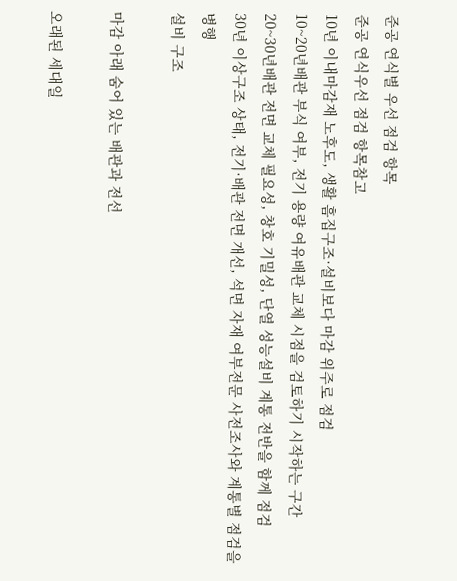준공 연식별 우선 점검 항목
준공 연식우선 점검 항목참고
10년 이내마감재 노후도, 생활 흠집구조·설비보다 마감 위주로 점검
10~20년배관 부식 여부, 전기 용량 여유배관 교체 시점을 검토하기 시작하는 구간
20~30년배관 전면 교체 필요성, 창호 기밀성, 단열 성능설비 계통 전반을 함께 점검
30년 이상구조 상태, 전기·배관 전면 개선, 석면 자재 여부전문 사전조사와 계통별 점검을 병행
설비 구조

마감 아래 숨어 있는 배관과 전선

오래된 세대일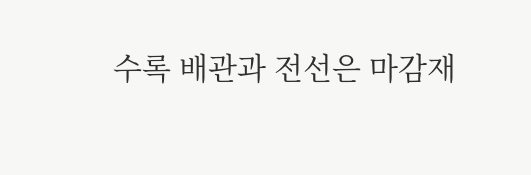수록 배관과 전선은 마감재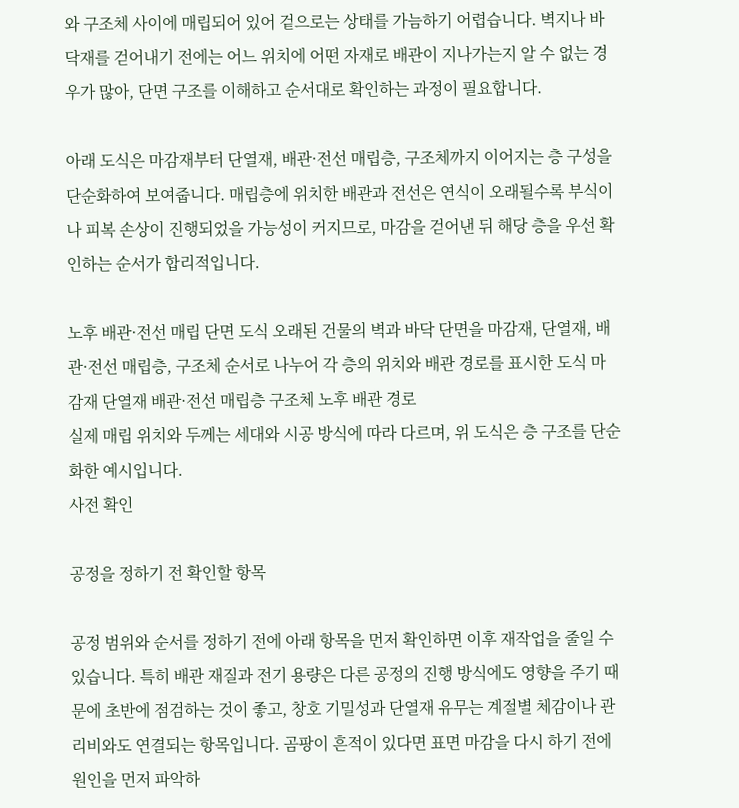와 구조체 사이에 매립되어 있어 겉으로는 상태를 가늠하기 어렵습니다. 벽지나 바닥재를 걷어내기 전에는 어느 위치에 어떤 자재로 배관이 지나가는지 알 수 없는 경우가 많아, 단면 구조를 이해하고 순서대로 확인하는 과정이 필요합니다.

아래 도식은 마감재부터 단열재, 배관·전선 매립층, 구조체까지 이어지는 층 구성을 단순화하여 보여줍니다. 매립층에 위치한 배관과 전선은 연식이 오래될수록 부식이나 피복 손상이 진행되었을 가능성이 커지므로, 마감을 걷어낸 뒤 해당 층을 우선 확인하는 순서가 합리적입니다.

노후 배관·전선 매립 단면 도식 오래된 건물의 벽과 바닥 단면을 마감재, 단열재, 배관·전선 매립층, 구조체 순서로 나누어 각 층의 위치와 배관 경로를 표시한 도식 마감재 단열재 배관·전선 매립층 구조체 노후 배관 경로
실제 매립 위치와 두께는 세대와 시공 방식에 따라 다르며, 위 도식은 층 구조를 단순화한 예시입니다.
사전 확인

공정을 정하기 전 확인할 항목

공정 범위와 순서를 정하기 전에 아래 항목을 먼저 확인하면 이후 재작업을 줄일 수 있습니다. 특히 배관 재질과 전기 용량은 다른 공정의 진행 방식에도 영향을 주기 때문에 초반에 점검하는 것이 좋고, 창호 기밀성과 단열재 유무는 계절별 체감이나 관리비와도 연결되는 항목입니다. 곰팡이 흔적이 있다면 표면 마감을 다시 하기 전에 원인을 먼저 파악하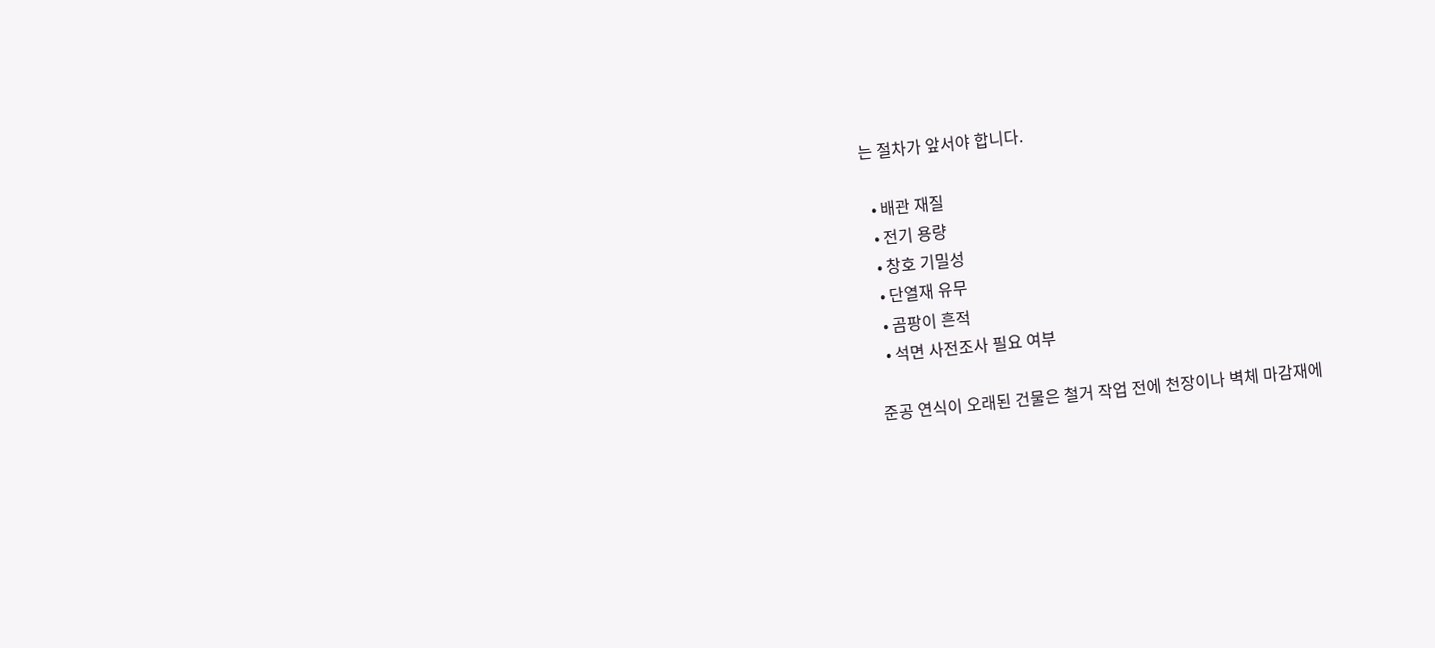는 절차가 앞서야 합니다.

  • 배관 재질
  • 전기 용량
  • 창호 기밀성
  • 단열재 유무
  • 곰팡이 흔적
  • 석면 사전조사 필요 여부

준공 연식이 오래된 건물은 철거 작업 전에 천장이나 벽체 마감재에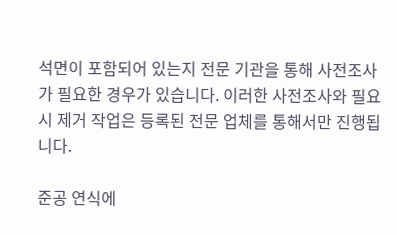석면이 포함되어 있는지 전문 기관을 통해 사전조사가 필요한 경우가 있습니다. 이러한 사전조사와 필요 시 제거 작업은 등록된 전문 업체를 통해서만 진행됩니다.

준공 연식에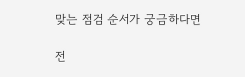맞는 점검 순서가 궁금하다면

전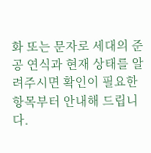화 또는 문자로 세대의 준공 연식과 현재 상태를 알려주시면 확인이 필요한 항목부터 안내해 드립니다.